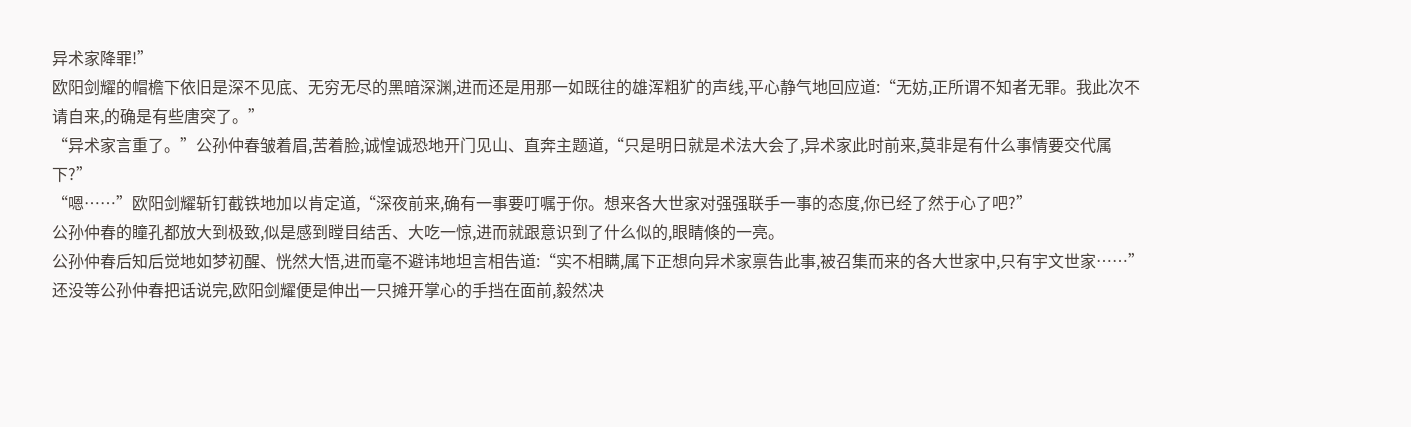异术家降罪!”
欧阳剑耀的帽檐下依旧是深不见底、无穷无尽的黑暗深渊,进而还是用那一如既往的雄浑粗犷的声线,平心静气地回应道:“无妨,正所谓不知者无罪。我此次不请自来,的确是有些唐突了。”
“异术家言重了。”公孙仲春皱着眉,苦着脸,诚惶诚恐地开门见山、直奔主题道,“只是明日就是术法大会了,异术家此时前来,莫非是有什么事情要交代属下?”
“嗯……”欧阳剑耀斩钉截铁地加以肯定道,“深夜前来,确有一事要叮嘱于你。想来各大世家对强强联手一事的态度,你已经了然于心了吧?”
公孙仲春的瞳孔都放大到极致,似是感到瞠目结舌、大吃一惊,进而就跟意识到了什么似的,眼睛倏的一亮。
公孙仲春后知后觉地如梦初醒、恍然大悟,进而毫不避讳地坦言相告道:“实不相瞒,属下正想向异术家禀告此事,被召集而来的各大世家中,只有宇文世家……”
还没等公孙仲春把话说完,欧阳剑耀便是伸出一只摊开掌心的手挡在面前,毅然决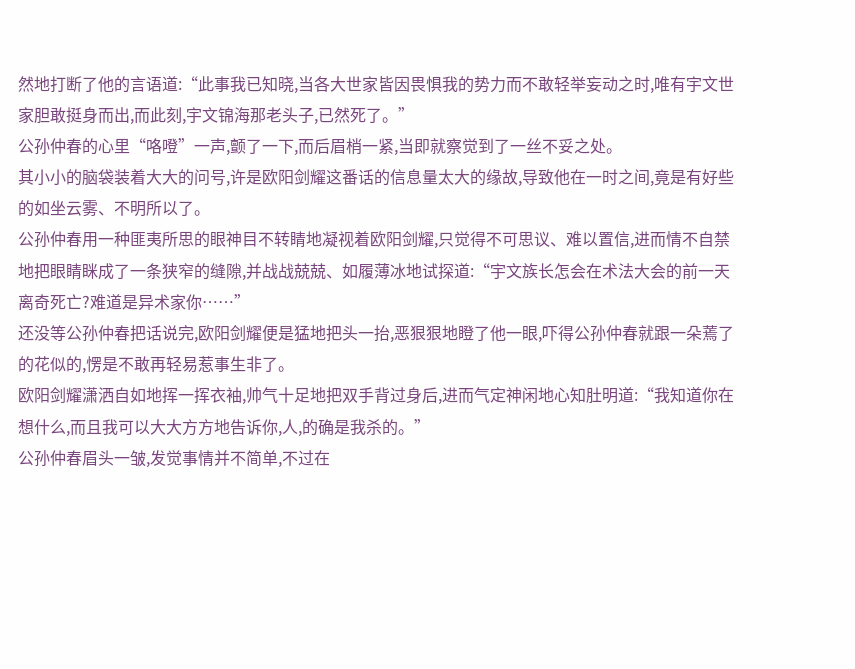然地打断了他的言语道:“此事我已知晓,当各大世家皆因畏惧我的势力而不敢轻举妄动之时,唯有宇文世家胆敢挺身而出,而此刻,宇文锦海那老头子,已然死了。”
公孙仲春的心里“咯噔”一声,颤了一下,而后眉梢一紧,当即就察觉到了一丝不妥之处。
其小小的脑袋装着大大的问号,许是欧阳剑耀这番话的信息量太大的缘故,导致他在一时之间,竟是有好些的如坐云雾、不明所以了。
公孙仲春用一种匪夷所思的眼神目不转睛地凝视着欧阳剑耀,只觉得不可思议、难以置信,进而情不自禁地把眼睛眯成了一条狭窄的缝隙,并战战兢兢、如履薄冰地试探道:“宇文族长怎会在术法大会的前一天离奇死亡?难道是异术家你……”
还没等公孙仲春把话说完,欧阳剑耀便是猛地把头一抬,恶狠狠地瞪了他一眼,吓得公孙仲春就跟一朵蔫了的花似的,愣是不敢再轻易惹事生非了。
欧阳剑耀潇洒自如地挥一挥衣袖,帅气十足地把双手背过身后,进而气定神闲地心知肚明道:“我知道你在想什么,而且我可以大大方方地告诉你,人,的确是我杀的。”
公孙仲春眉头一皱,发觉事情并不简单,不过在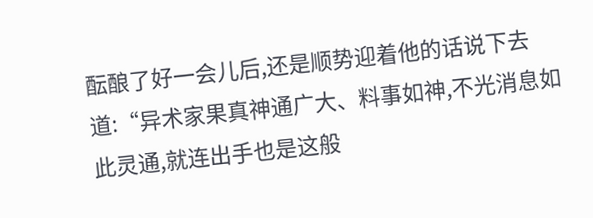酝酿了好一会儿后,还是顺势迎着他的话说下去道:“异术家果真神通广大、料事如神,不光消息如此灵通,就连出手也是这般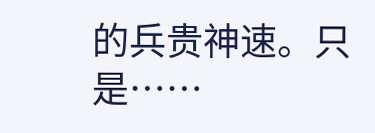的兵贵神速。只是……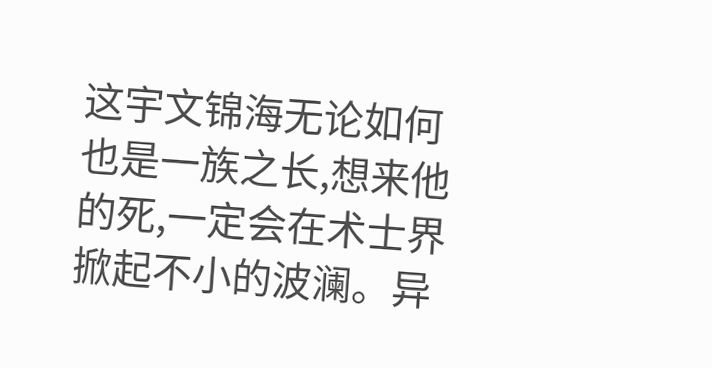这宇文锦海无论如何也是一族之长,想来他的死,一定会在术士界掀起不小的波澜。异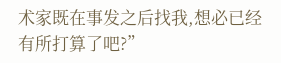术家既在事发之后找我,想必已经有所打算了吧?”